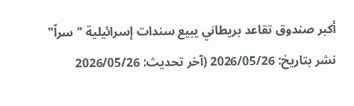أكبر صندوق تقاعد بريطاني يبيع سندات إسرائيلية "سراً"
نشر بتاريخ: 2026/05/26 (آخر تحديث: 2026/05/26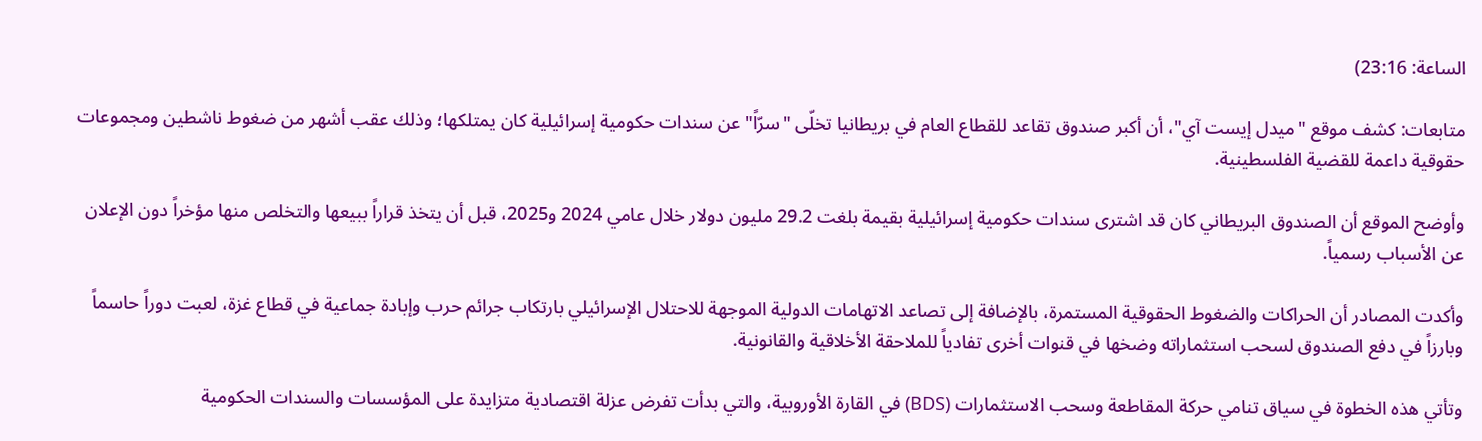الساعة: 23:16)

متابعات: كشف موقع "ميدل إيست آي"، أن أكبر صندوق تقاعد للقطاع العام في بريطانيا تخلّى "سرّاً" عن سندات حكومية إسرائيلية كان يمتلكها؛ وذلك عقب أشهر من ضغوط ناشطين ومجموعات حقوقية داعمة للقضية الفلسطينية.

وأوضح الموقع أن الصندوق البريطاني كان قد اشترى سندات حكومية إسرائيلية بقيمة بلغت 29.2 مليون دولار خلال عامي 2024 و2025، قبل أن يتخذ قراراً ببيعها والتخلص منها مؤخراً دون الإعلان عن الأسباب رسمياً.

وأكدت المصادر أن الحراكات والضغوط الحقوقية المستمرة، بالإضافة إلى تصاعد الاتهامات الدولية الموجهة للاحتلال الإسرائيلي بارتكاب جرائم حرب وإبادة جماعية في قطاع غزة، لعبت دوراً حاسماً وبارزاً في دفع الصندوق لسحب استثماراته وضخها في قنوات أخرى تفادياً للملاحقة الأخلاقية والقانونية.

وتأتي هذه الخطوة في سياق تنامي حركة المقاطعة وسحب الاستثمارات (BDS) في القارة الأوروبية، والتي بدأت تفرض عزلة اقتصادية متزايدة على المؤسسات والسندات الحكومية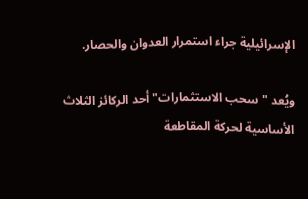الإسرائيلية جراء استمرار العدوان والحصار.

ويُعد "سحب الاستثمارات" أحد الركائز الثلاث الأساسية لحركة المقاطعة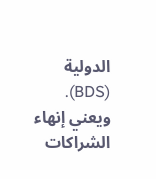الدولية (BDS). ويعني إنهاء الشراكات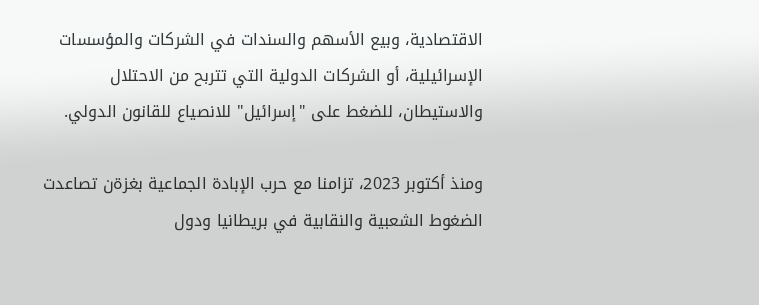الاقتصادية، وبيع الأسهم والسندات في الشركات والمؤسسات الإسرائيلية، أو الشركات الدولية التي تتربح من الاحتلال والاستيطان، للضغط على "إسرائيل" للانصياع للقانون الدولي.

ومنذ أكتوبر 2023، تزامنا مع حرب الإبادة الجماعية بغزةن تصاعدت الضغوط الشعبية والنقابية في بريطانيا ودول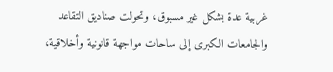غربية عدة بشكل غير مسبوق، وتحولت صناديق التقاعد والجامعات الكبرى إلى ساحات مواجهة قانونية وأخلاقية،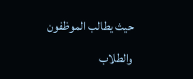حيث يطالب الموظفون والطلاب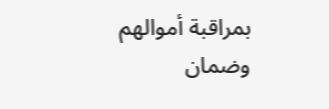بمراقبة أموالهم وضمان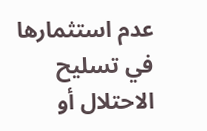عدم استثمارها في تسليح الاحتلال أو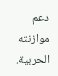دعم موازنته الحربية.